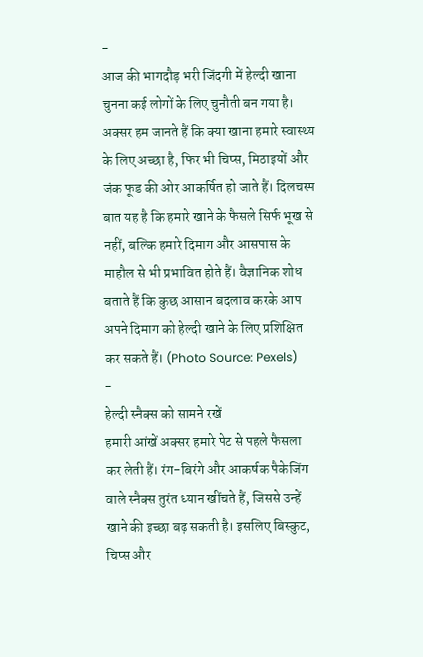-
आज की भागदौड़ भरी जिंदगी में हेल्दी खाना चुनना कई लोगों के लिए चुनौती बन गया है। अक्सर हम जानते हैं कि क्या खाना हमारे स्वास्थ्य के लिए अच्छा है, फिर भी चिप्स, मिठाइयों और जंक फूड की ओर आकर्षित हो जाते हैं। दिलचस्प बात यह है कि हमारे खाने के फैसले सिर्फ भूख से नहीं, बल्कि हमारे दिमाग और आसपास के माहौल से भी प्रभावित होते हैं। वैज्ञानिक शोध बताते हैं कि कुछ आसान बदलाव करके आप अपने दिमाग को हेल्दी खाने के लिए प्रशिक्षित कर सकते हैं। (Photo Source: Pexels)
-
हेल्दी स्नैक्स को सामने रखें
हमारी आंखें अक्सर हमारे पेट से पहले फैसला कर लेती हैं। रंग-बिरंगे और आकर्षक पैकेजिंग वाले स्नैक्स तुरंत ध्यान खींचते हैं, जिससे उन्हें खाने की इच्छा बढ़ सकती है। इसलिए बिस्कुट, चिप्स और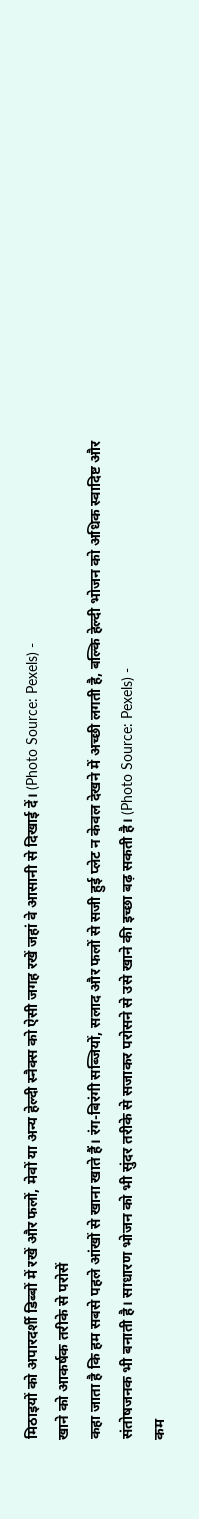मिठाइयों को अपारदर्शी डिब्बों में रखें और फलों, मेवों या अन्य हेल्दी स्नैक्स को ऐसी जगह रखें जहां वे आसानी से दिखाई दें। (Photo Source: Pexels) -
खाने को आकर्षक तरीके से परोसें
कहा जाता है कि हम सबसे पहले आंखों से खाना खाते हैं। रंग-बिरंगी सब्जियों, सलाद और फलों से सजी हुई प्लेट न केवल देखने में अच्छी लगती है, बल्कि हेल्दी भोजन को अधिक स्वादिष्ट और संतोषजनक भी बनाती है। साधारण भोजन को भी सुंदर तरीके से सजाकर परोसने से उसे खाने की इच्छा बढ़ सकती है। (Photo Source: Pexels) -
कम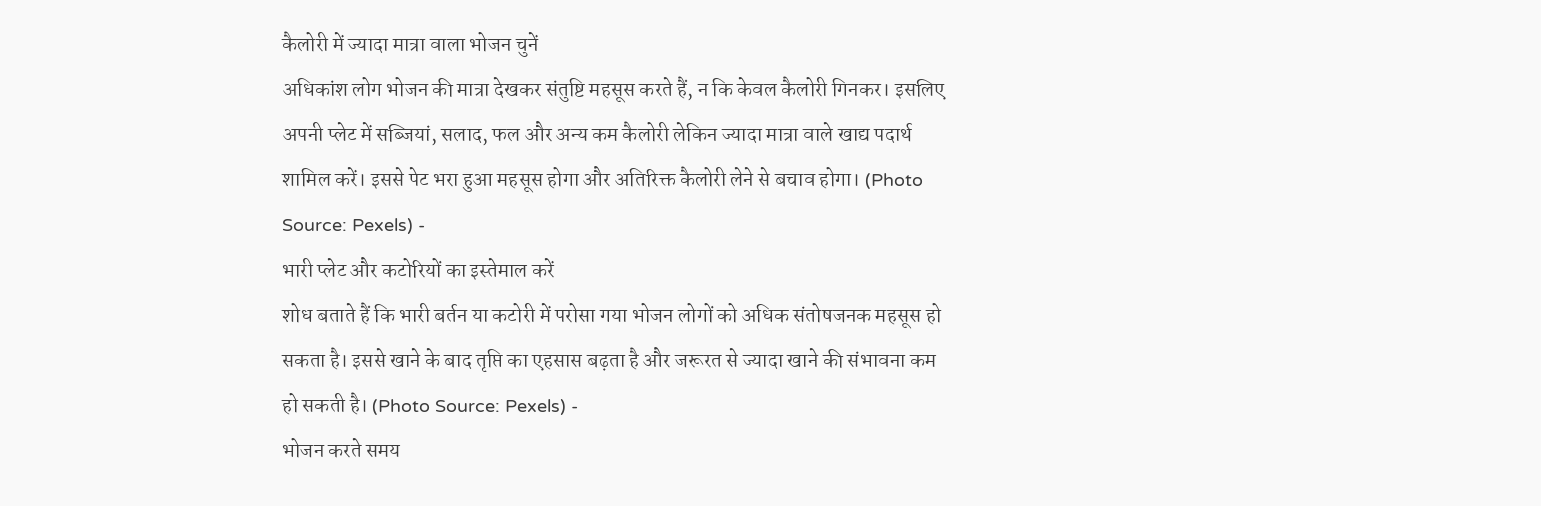कैलोरी में ज्यादा मात्रा वाला भोजन चुनें
अधिकांश लोग भोजन की मात्रा देखकर संतुष्टि महसूस करते हैं, न कि केवल कैलोरी गिनकर। इसलिए अपनी प्लेट में सब्जियां, सलाद, फल और अन्य कम कैलोरी लेकिन ज्यादा मात्रा वाले खाद्य पदार्थ शामिल करें। इससे पेट भरा हुआ महसूस होगा और अतिरिक्त कैलोरी लेने से बचाव होगा। (Photo Source: Pexels) -
भारी प्लेट और कटोरियों का इस्तेमाल करें
शोध बताते हैं कि भारी बर्तन या कटोरी में परोसा गया भोजन लोगों को अधिक संतोषजनक महसूस हो सकता है। इससे खाने के बाद तृप्ति का एहसास बढ़ता है और जरूरत से ज्यादा खाने की संभावना कम हो सकती है। (Photo Source: Pexels) -
भोजन करते समय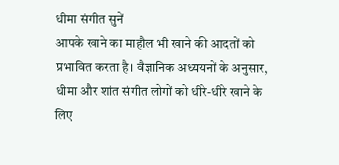धीमा संगीत सुनें
आपके खाने का माहौल भी खाने की आदतों को प्रभावित करता है। वैज्ञानिक अध्ययनों के अनुसार, धीमा और शांत संगीत लोगों को धीरे-धीरे खाने के लिए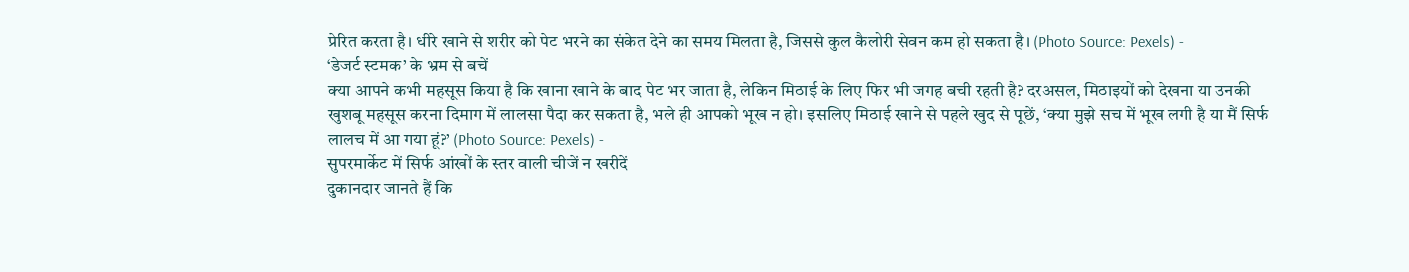प्रेरित करता है। धीरे खाने से शरीर को पेट भरने का संकेत देने का समय मिलता है, जिससे कुल कैलोरी सेवन कम हो सकता है। (Photo Source: Pexels) -
‘डेजर्ट स्टमक’ के भ्रम से बचें
क्या आपने कभी महसूस किया है कि खाना खाने के बाद पेट भर जाता है, लेकिन मिठाई के लिए फिर भी जगह बची रहती है? दरअसल, मिठाइयों को देखना या उनकी खुशबू महसूस करना दिमाग में लालसा पैदा कर सकता है, भले ही आपको भूख न हो। इसलिए मिठाई खाने से पहले खुद से पूछें, ‘क्या मुझे सच में भूख लगी है या मैं सिर्फ लालच में आ गया हूं?’ (Photo Source: Pexels) -
सुपरमार्केट में सिर्फ आंखों के स्तर वाली चीजें न खरीदें
दुकानदार जानते हैं कि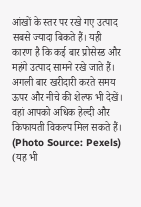आंखों के स्तर पर रखे गए उत्पाद सबसे ज्यादा बिकते हैं। यही कारण है कि कई बार प्रोसेस्ड और महंगे उत्पाद सामने रखे जाते हैं। अगली बार खरीदारी करते समय ऊपर और नीचे की शेल्फ भी देखें। वहां आपको अधिक हेल्दी और किफायती विकल्प मिल सकते हैं। (Photo Source: Pexels)
(यह भी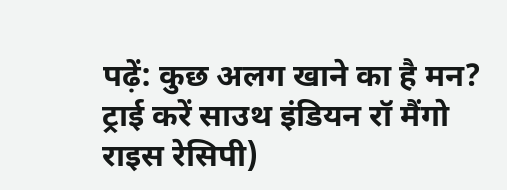पढ़ें: कुछ अलग खाने का है मन? ट्राई करें साउथ इंडियन रॉ मैंगो राइस रेसिपी)